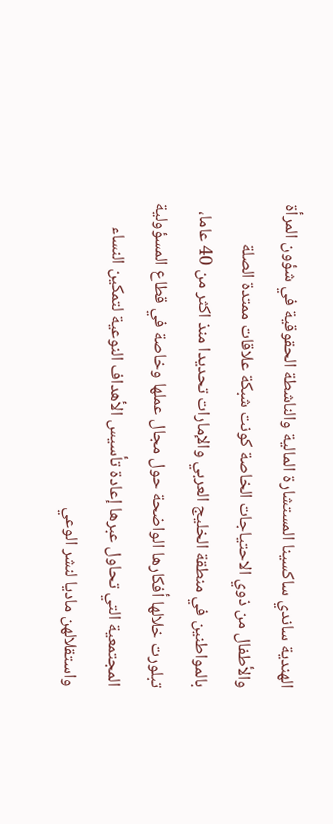الهندية ساندي ساكسينا المستشارة المالية والناشطة الحقوقية في شؤون المرأة والأطفال من ذوي الاحتياجات الخاصة كونت شبكة علاقات ممتدة الصلة بالمواطنين في منطقة الخليج العربي والإمارات تحديدا منذ اكثر من 40 عاما، تبلورت خلالها أفكارها الواضحة حول مجال عملها وخاصة في قطاع المسؤولية المجتمعية التي تحاول عبرها إعادة تأسيس الأهداف النوعية لتمكين النساء واستقلالهن ماديا لنشر الوعي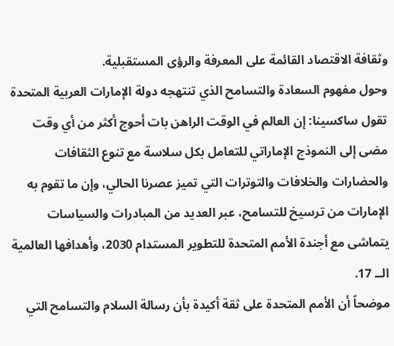وثقافة الاقتصاد القائمة على المعرفة والرؤى المستقبلية.
وحول مفهوم السعادة والتسامح الذي تنتهجه دولة الإمارات العربية المتحدة تقول ساكسينا: إن العالم في الوقت الراهن بات أحوج أكثر من أي وقت مضى إلى النموذج الإماراتي للتعامل بكل سلاسة مع تنوع الثقافات والحضارات والخلافات والتوترات التي تميز عصرنا الحالي، وإن ما تقوم به الإمارات من ترسيخ للتسامح، عبر العديد من المبادرات والسياسات يتماشى مع أجندة الأمم المتحدة للتطوير المستدام 2030، وأهدافها العالمية الــ 17.
موضحاً أن الأمم المتحدة على ثقة أكيدة بأن رسالة السلام والتسامح التي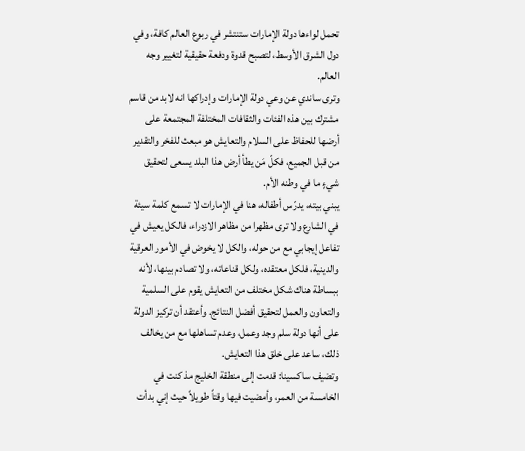تحمل لواءها دولة الإمارات ستنتشر في ربوع العالم كافة، وفي دول الشرق الأوسط، لتصبح قدوة ودفعة حقيقية لتغيير وجه العالم.
وترى ساندي عن وعي دولة الإمارات وإدراكها انه لابد من قاسم مشترك بين هذه الفئات والثقافات المختلفة المجتمعة على أرضها للحفاظ على السلام والتعايش هو مبعث للفخر والتقدير من قبل الجميع، فكلّ مَن يطأ أرض هذا البلد يسعى لتحقيق شيءٍ ما في وطنه الأم.
يبني بيته، يدرّس أطفاله، هنا في الإمارات لا تسمع كلمة سيئة في الشارع ولا ترى مظهرا من مظاهر الازدراء، فالكل يعيش في تفاعل إيجابي مع من حوله، والكل لا يخوض في الأمور العرقية والدينية، فلكل معتقده، ولكل قناعاته، ولا تصادم بينها، لأنه ببساطة هناك شكل مختلف من التعايش يقوم على السلمية والتعاون والعمل لتحقيق أفضل النتائج. وأعتقد أن تركيز الدولة على أنها دولة سلم وجد وعمل، وعدم تساهلها مع من يخالف ذلك، ساعد على خلق هذا التعايش.
وتضيف ساكسينا: قدمت إلى منطقة الخليج مذ كنت في الخامسة من العمر، وأمضيت فيها وقتاً طويلاً حيث إني بدأت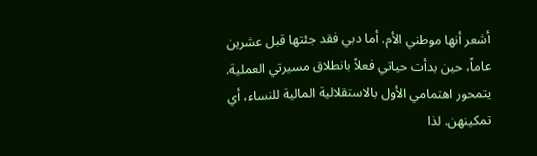أشعر أنها موطني الأم. أما دبي فقد جئتها قبل عشرين عاماً، حين بدأت حياتي فعلاً بانطلاق مسيرتي العملية. يتمحور اهتمامي الأول بالاستقلالية المالية للنساء، أي تمكينهن. لذا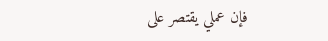فإن عملي يقتصر على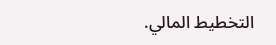التخطيط المالي.